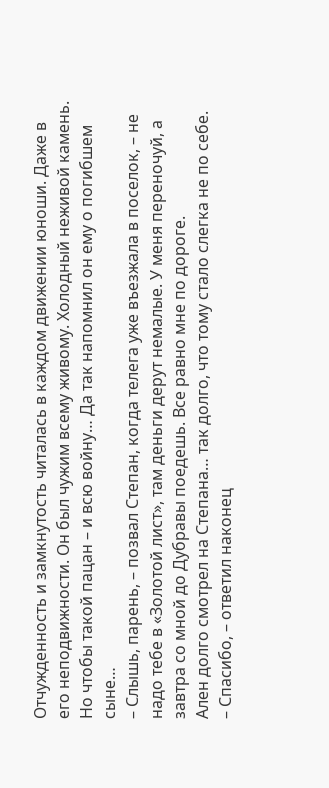Отчужденность и замкнутость читалась в каждом движении юноши. Даже в его неподвижности. Он был чужим всему живому. Холодный неживой камень. Но чтобы такой пацан – и всю войну… Да так напомнил он ему о погибшем сыне…
– Слышь, парень, – позвал Степан, когда телега уже въезжала в поселок, – не надо тебе в «Золотой лист», там деньги дерут немалые. У меня переночуй, а завтра со мной до Дубравы поедешь. Все равно мне по дороге.
Ален долго смотрел на Степана… так долго, что тому стало слегка не по себе.
– Спасибо, – ответил наконец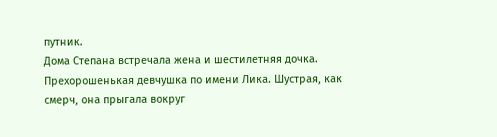путник.
Дома Степана встречала жена и шестилетняя дочка. Прехорошенькая девчушка по имени Лика. Шустрая, как смерч, она прыгала вокруг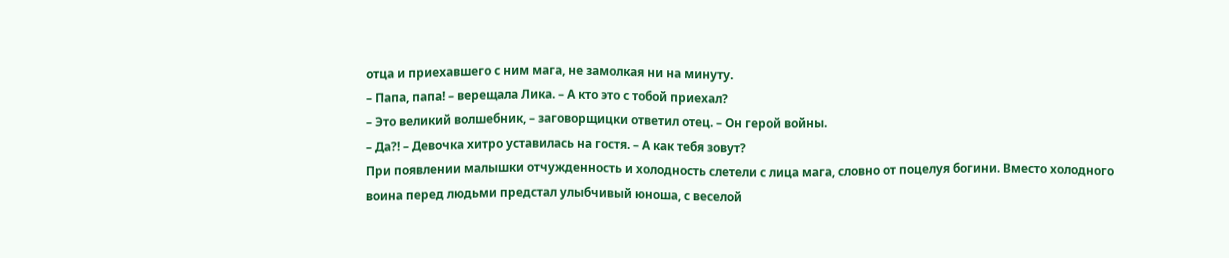отца и приехавшего с ним мага, не замолкая ни на минуту.
– Папа, папа! – верещала Лика. – А кто это с тобой приехал?
– Это великий волшебник, – заговорщицки ответил отец. – Он герой войны.
– Да?! – Девочка хитро уставилась на гостя. – А как тебя зовут?
При появлении малышки отчужденность и холодность слетели с лица мага, словно от поцелуя богини. Вместо холодного воина перед людьми предстал улыбчивый юноша, с веселой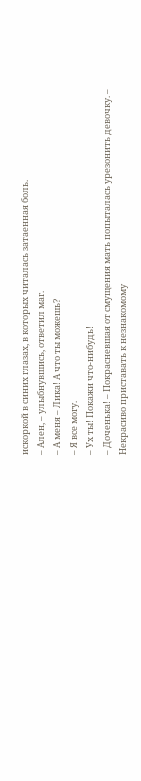искоркой в синих глазах, в которых читалась затаенная боль.
– Ален, – улыбнувшись, ответил маг.
– А меня – Лика! А что ты можешь?
– Я все могу.
– Ух ты! Покажи что-нибудь!
– Доченька! – Покрасневшая от смущения мать попыталась урезонить девочку. – Некрасиво приставать к незнакомому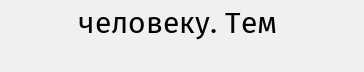человеку. Тем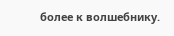более к волшебнику.